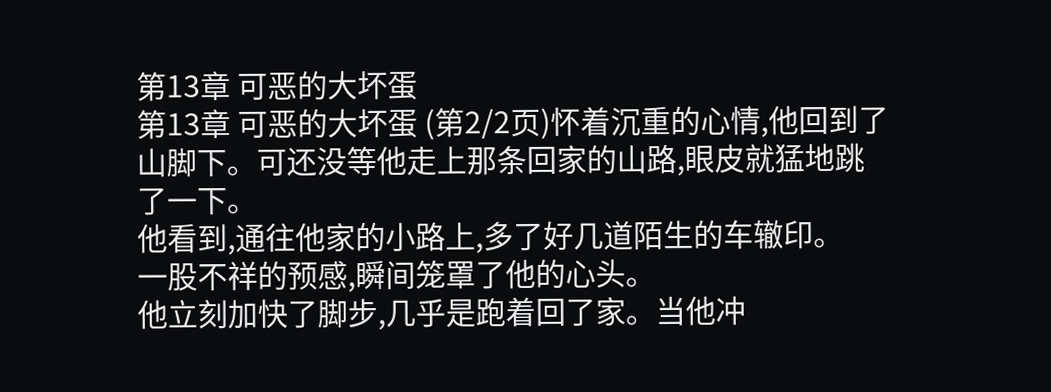第13章 可恶的大坏蛋
第13章 可恶的大坏蛋 (第2/2页)怀着沉重的心情,他回到了山脚下。可还没等他走上那条回家的山路,眼皮就猛地跳了一下。
他看到,通往他家的小路上,多了好几道陌生的车辙印。
一股不祥的预感,瞬间笼罩了他的心头。
他立刻加快了脚步,几乎是跑着回了家。当他冲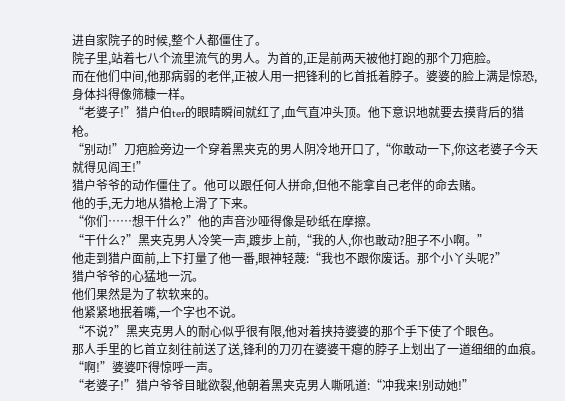进自家院子的时候,整个人都僵住了。
院子里,站着七八个流里流气的男人。为首的,正是前两天被他打跑的那个刀疤脸。
而在他们中间,他那病弱的老伴,正被人用一把锋利的匕首抵着脖子。婆婆的脸上满是惊恐,身体抖得像筛糠一样。
“老婆子!”猎户伯ter的眼睛瞬间就红了,血气直冲头顶。他下意识地就要去摸背后的猎枪。
“别动!”刀疤脸旁边一个穿着黑夹克的男人阴冷地开口了,“你敢动一下,你这老婆子今天就得见阎王!”
猎户爷爷的动作僵住了。他可以跟任何人拼命,但他不能拿自己老伴的命去赌。
他的手,无力地从猎枪上滑了下来。
“你们……想干什么?”他的声音沙哑得像是砂纸在摩擦。
“干什么?”黑夹克男人冷笑一声,踱步上前,“我的人,你也敢动?胆子不小啊。”
他走到猎户面前,上下打量了他一番,眼神轻蔑:“我也不跟你废话。那个小丫头呢?”
猎户爷爷的心猛地一沉。
他们果然是为了软软来的。
他紧紧地抿着嘴,一个字也不说。
“不说?”黑夹克男人的耐心似乎很有限,他对着挟持婆婆的那个手下使了个眼色。
那人手里的匕首立刻往前送了送,锋利的刀刃在婆婆干瘪的脖子上划出了一道细细的血痕。
“啊!”婆婆吓得惊呼一声。
“老婆子!”猎户爷爷目眦欲裂,他朝着黑夹克男人嘶吼道:“冲我来!别动她!”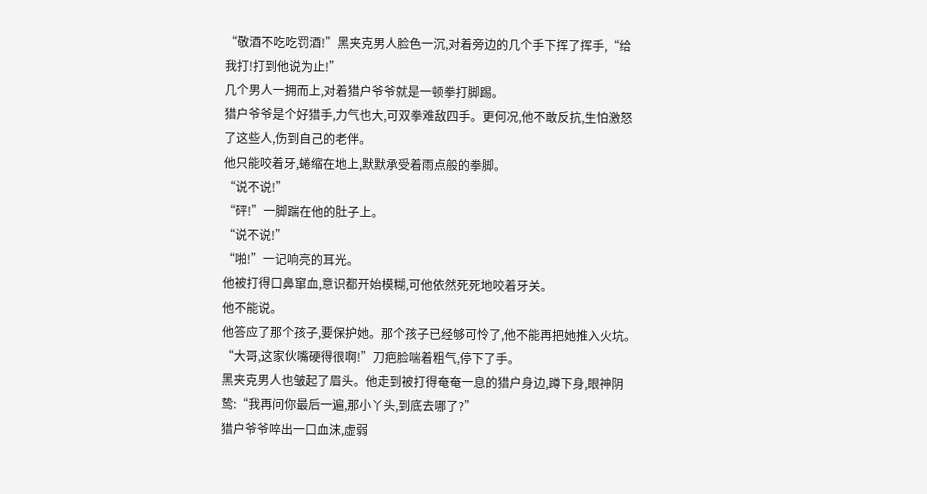“敬酒不吃吃罚酒!”黑夹克男人脸色一沉,对着旁边的几个手下挥了挥手,“给我打!打到他说为止!”
几个男人一拥而上,对着猎户爷爷就是一顿拳打脚踢。
猎户爷爷是个好猎手,力气也大,可双拳难敌四手。更何况,他不敢反抗,生怕激怒了这些人,伤到自己的老伴。
他只能咬着牙,蜷缩在地上,默默承受着雨点般的拳脚。
“说不说!”
“砰!”一脚踹在他的肚子上。
“说不说!”
“啪!”一记响亮的耳光。
他被打得口鼻窜血,意识都开始模糊,可他依然死死地咬着牙关。
他不能说。
他答应了那个孩子,要保护她。那个孩子已经够可怜了,他不能再把她推入火坑。
“大哥,这家伙嘴硬得很啊!”刀疤脸喘着粗气,停下了手。
黑夹克男人也皱起了眉头。他走到被打得奄奄一息的猎户身边,蹲下身,眼神阴鸷:“我再问你最后一遍,那小丫头,到底去哪了?”
猎户爷爷啐出一口血沫,虚弱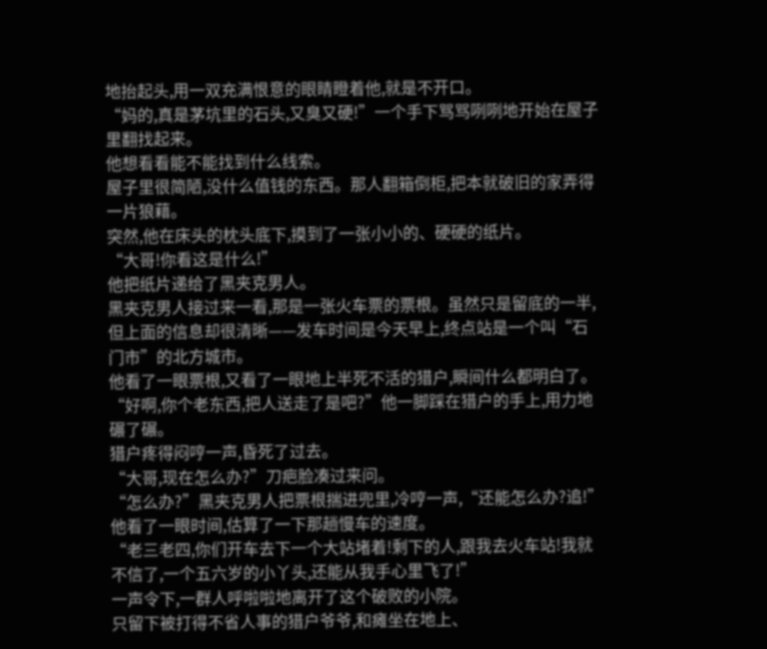地抬起头,用一双充满恨意的眼睛瞪着他,就是不开口。
“妈的,真是茅坑里的石头,又臭又硬!”一个手下骂骂咧咧地开始在屋子里翻找起来。
他想看看能不能找到什么线索。
屋子里很简陋,没什么值钱的东西。那人翻箱倒柜,把本就破旧的家弄得一片狼藉。
突然,他在床头的枕头底下,摸到了一张小小的、硬硬的纸片。
“大哥!你看这是什么!”
他把纸片递给了黑夹克男人。
黑夹克男人接过来一看,那是一张火车票的票根。虽然只是留底的一半,但上面的信息却很清晰——发车时间是今天早上,终点站是一个叫“石门市”的北方城市。
他看了一眼票根,又看了一眼地上半死不活的猎户,瞬间什么都明白了。
“好啊,你个老东西,把人送走了是吧?”他一脚踩在猎户的手上,用力地碾了碾。
猎户疼得闷哼一声,昏死了过去。
“大哥,现在怎么办?”刀疤脸凑过来问。
“怎么办?”黑夹克男人把票根揣进兜里,冷哼一声,“还能怎么办?追!”
他看了一眼时间,估算了一下那趟慢车的速度。
“老三老四,你们开车去下一个大站堵着!剩下的人,跟我去火车站!我就不信了,一个五六岁的小丫头,还能从我手心里飞了!”
一声令下,一群人呼啦啦地离开了这个破败的小院。
只留下被打得不省人事的猎户爷爷,和瘫坐在地上、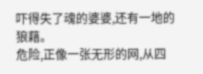吓得失了魂的婆婆,还有一地的狼藉。
危险,正像一张无形的网,从四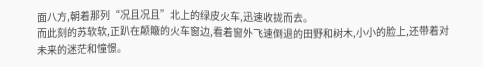面八方,朝着那列“况且况且”北上的绿皮火车,迅速收拢而去。
而此刻的苏软软,正趴在颠簸的火车窗边,看着窗外飞速倒退的田野和树木,小小的脸上,还带着对未来的迷茫和憧憬。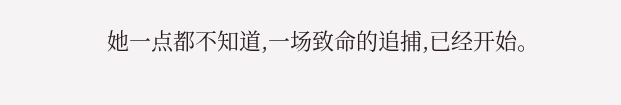她一点都不知道,一场致命的追捕,已经开始。